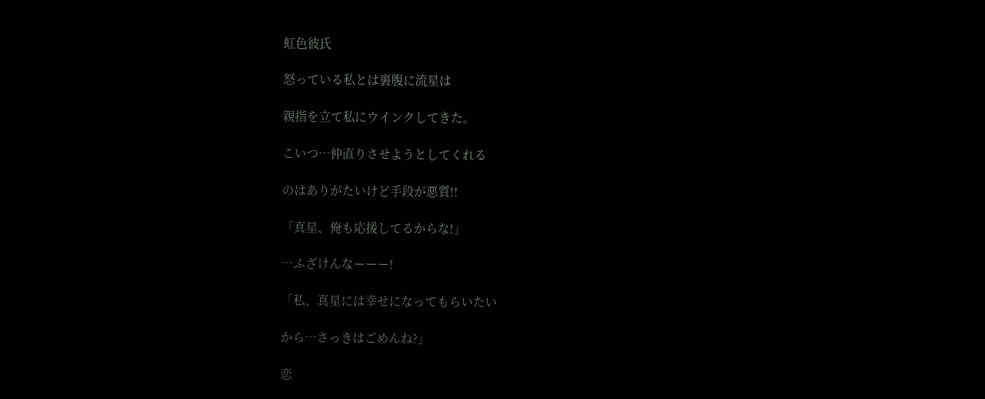虹色彼氏

怒っている私とは裏腹に流星は

親指を立て私にウインクしてきた。

こいつ…仲直りさせようとしてくれる

のはありがたいけど手段が悪質!!

「真星、俺も応援してるからな!」

…ふざけんなーーー!

「私、真星には幸せになってもらいたい

から…さっきはごめんね?」

恋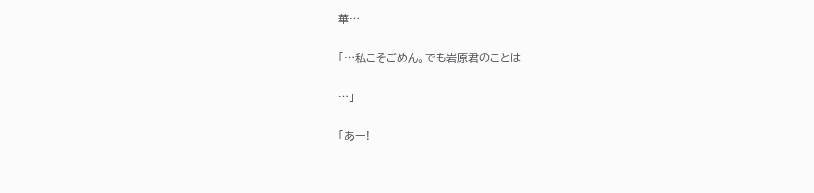華…

「…私こそごめん。でも岩原君のことは

…」

「あー!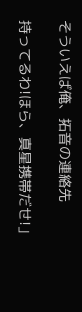そういえば俺、拓音の連絡先

持ってるわ!ほら、真星携帯だせ!」